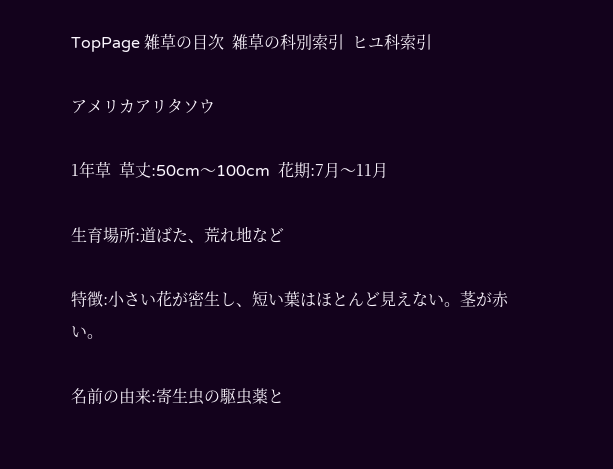TopPage 雑草の目次  雑草の科別索引  ヒユ科索引

アメリカアリタソウ

1年草  草丈:50cm〜100cm  花期:7月〜11月

生育場所:道ばた、荒れ地など

特徴:小さい花が密生し、短い葉はほとんど見えない。茎が赤い。

名前の由来:寄生虫の駆虫薬と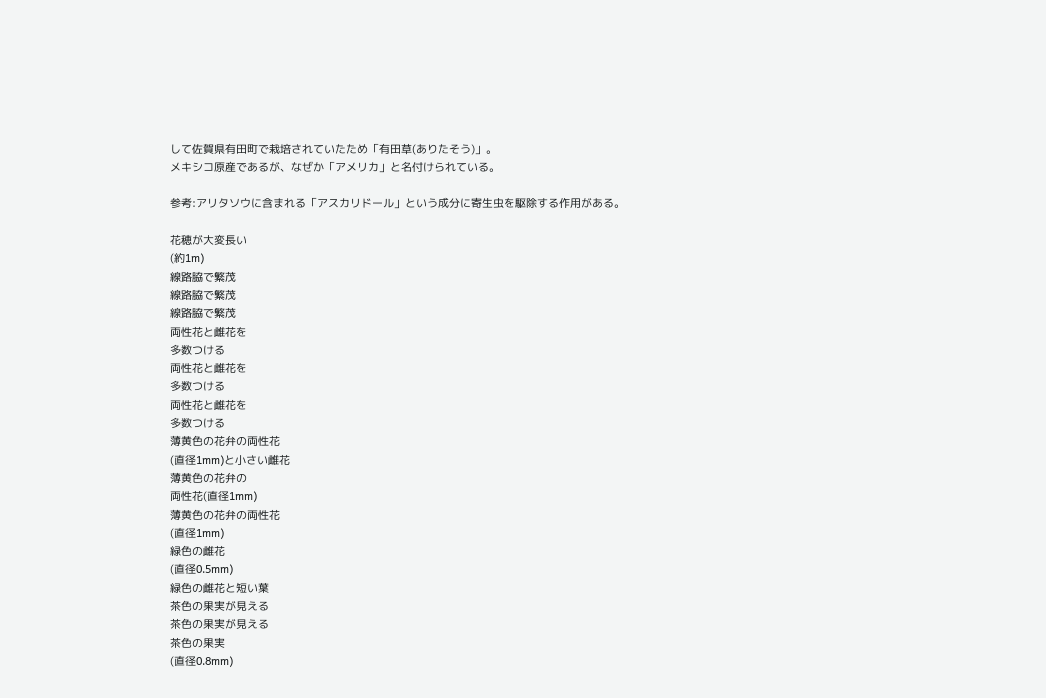して佐賀県有田町で栽培されていたため「有田草(ありたそう)」。
メキシコ原産であるが、なぜか「アメリカ」と名付けられている。

参考:アリタソウに含まれる「アスカリドール」という成分に寄生虫を駆除する作用がある。

花穂が大変長い
(約1m)
線路脇で繁茂
線路脇で繁茂
線路脇で繁茂
両性花と雌花を
多数つける
両性花と雌花を
多数つける
両性花と雌花を
多数つける
薄黄色の花弁の両性花
(直径1mm)と小さい雌花
薄黄色の花弁の
両性花(直径1mm)
薄黄色の花弁の両性花
(直径1mm)
緑色の雌花
(直径0.5mm)
緑色の雌花と短い葉
茶色の果実が見える
茶色の果実が見える
茶色の果実
(直径0.8mm)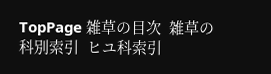TopPage 雑草の目次  雑草の科別索引  ヒユ科索引